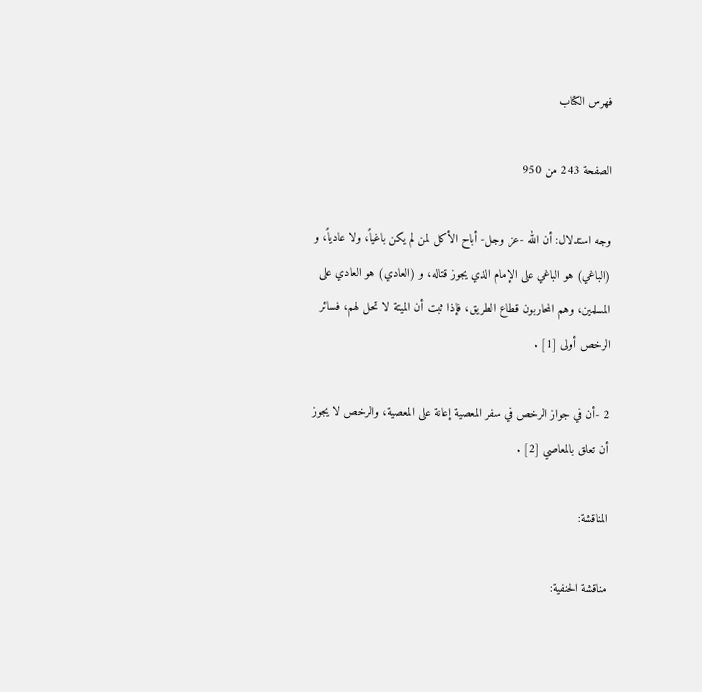فهرس الكتاب

الصفحة 243 من 950

وجه استدلال: أن الله -عز وجل- أباح الأكل لمن لم يكن باغياً، ولا عادياً، و (الباغي) هو الباغي على الإمام الذي يجوز قتاله، و (العادي) هو العادي على المسلمين، وهم المحاربون قطاع الطريق، فإذا ثبت أن الميتة لا تحل لهم، فسائر الرخص أولى [1] .

2 -أن في جواز الرخص في سفر المعصية إعانة على المعصية، والرخص لا يجوز أن تعلق بالمعاصي [2] .

المناقشة:

مناقشة الحنفية: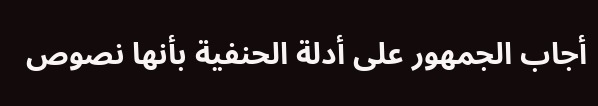أجاب الجمهور على أدلة الحنفية بأنها نصوص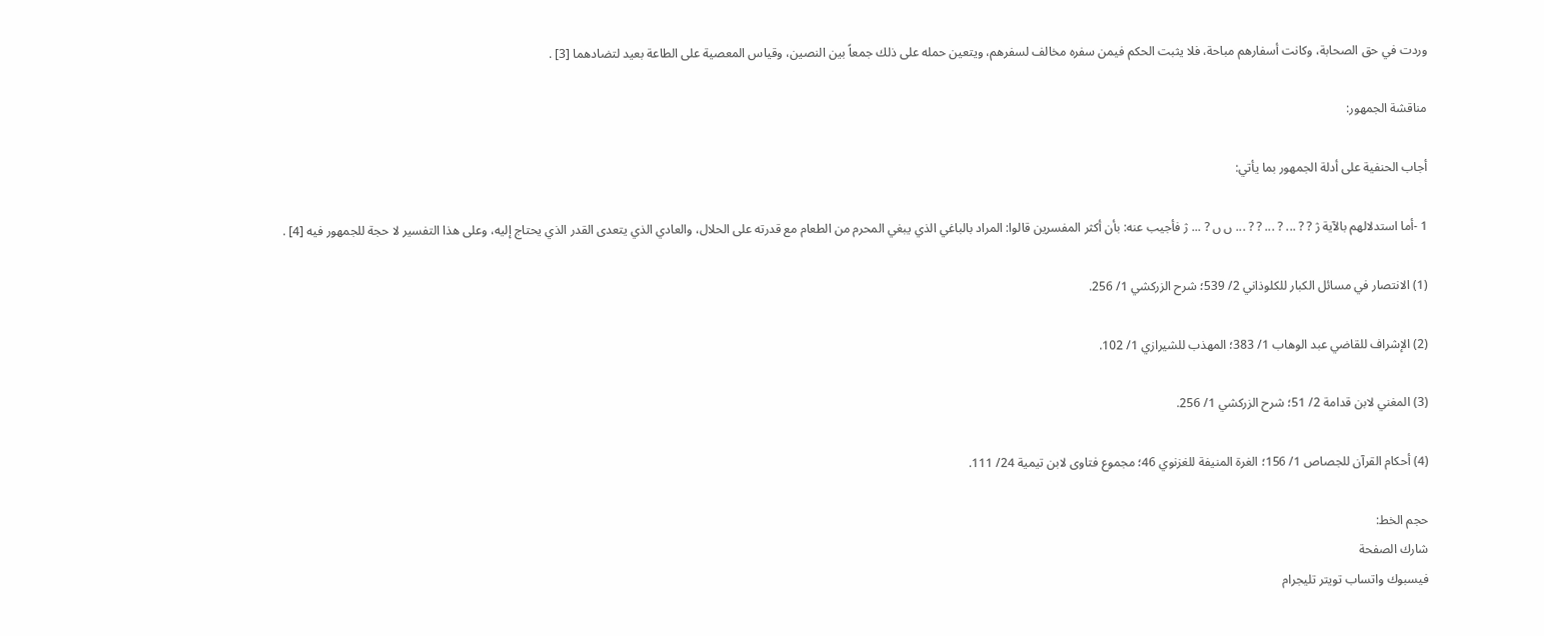وردت في حق الصحابة، وكانت أسفارهم مباحة، فلا يثبت الحكم فيمن سفره مخالف لسفرهم، ويتعين حمله على ذلك جمعاً بين النصين، وقياس المعصية على الطاعة بعيد لتضادهما [3] .

مناقشة الجمهور:

أجاب الحنفية على أدلة الجمهور بما يأتي:

1 -أما استدلالهم بالآية ژ ? ? ... ? ... ? ? ... ں ں ? ... ژ فأجيب عنه: بأن أكثر المفسرين قالوا: المراد بالباغي الذي يبغي المحرم من الطعام مع قدرته على الحلال، والعادي الذي يتعدى القدر الذي يحتاج إليه، وعلى هذا التفسير لا حجة للجمهور فيه [4] .

(1) الانتصار في مسائل الكبار للكلوذاني 2/ 539؛ شرح الزركشي 1/ 256.

(2) الإشراف للقاضي عبد الوهاب 1/ 383؛ المهذب للشيرازي 1/ 102.

(3) المغني لابن قدامة 2/ 51؛ شرح الزركشي 1/ 256.

(4) أحكام القرآن للجصاص 1/ 156؛ الغرة المنيفة للغزنوي 46؛ مجموع فتاوى لابن تيمية 24/ 111.

حجم الخط:
شارك الصفحة
فيسبوك واتساب تويتر تليجرام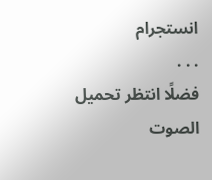انستجرام
. . .
فضلًا انتظر تحميل الصوت